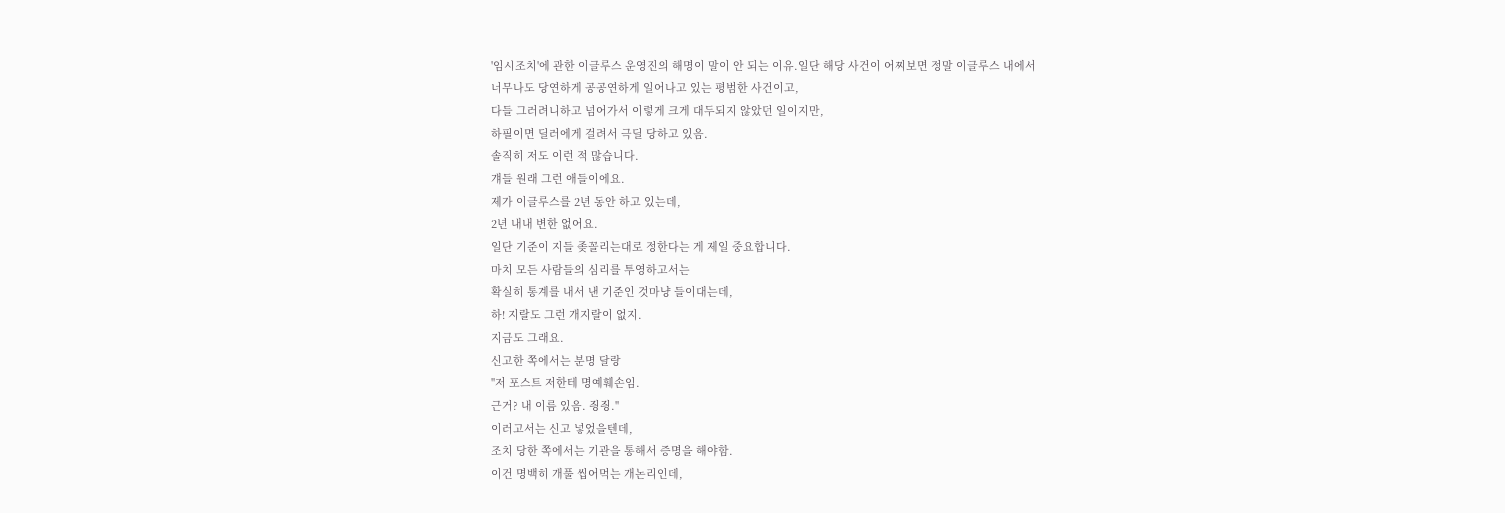'임시조치'에 관한 이글루스 운영진의 해명이 말이 안 되는 이유.일단 해당 사건이 어찌보면 정말 이글루스 내에서
너무나도 당연하게 공공연하게 일어나고 있는 평범한 사건이고,
다들 그러려니하고 넘어가서 이렇게 크게 대두되지 않았던 일이지만,
하필이면 딜러에게 걸려서 극딜 당하고 있음.
솔직히 저도 이런 적 많습니다.
걔들 원래 그런 애들이에요.
제가 이글루스를 2년 동안 하고 있는데,
2년 내내 변한 없어요.
일단 기준이 지들 좆꼴리는대로 정한다는 게 제일 중요합니다.
마치 모든 사람들의 심리를 투영하고서는
확실히 통계를 내서 낸 기준인 것마냥 들이대는데,
하! 지랄도 그런 개지랄이 없지.
지금도 그래요.
신고한 쪽에서는 분명 달랑
"저 포스트 저한테 명예훼손임.
근거? 내 이름 있음. 즹즹."
이러고서는 신고 넣었을텐데,
조치 당한 쪽에서는 기관을 통해서 증명을 해야함.
이건 명백히 개풀 씹어먹는 개논리인데,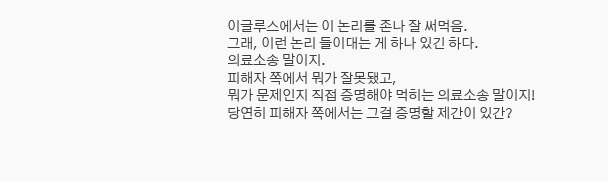이글루스에서는 이 논리를 존나 잘 써먹음.
그래, 이런 논리 들이대는 게 하나 있긴 하다.
의료소송 말이지.
피해자 쪽에서 뭐가 잘못됐고,
뭐가 문제인지 직접 증명해야 먹히는 의료소송 말이지!
당연히 피해자 쪽에서는 그걸 증명할 제간이 있간?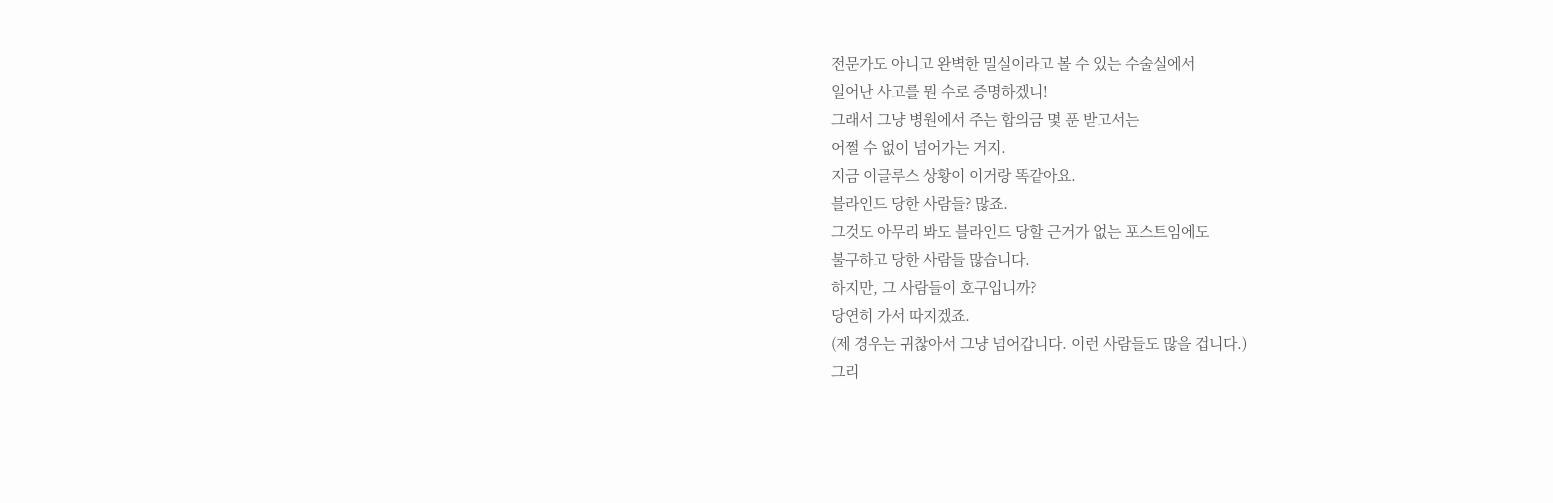전문가도 아니고 완벽한 밀실이라고 볼 수 있는 수술실에서
일어난 사고를 뭔 수로 증명하겠니!
그래서 그냥 병원에서 주는 합의금 몇 푼 받고서는
어쩔 수 없이 넘어가는 거지.
지금 이글루스 상황이 이거랑 똑같아요.
블라인드 당한 사람들? 많죠.
그것도 아무리 봐도 블라인드 당할 근거가 없는 포스트임에도
불구하고 당한 사람들 많습니다.
하지만, 그 사람들이 호구입니까?
당연히 가서 따지겠죠.
(제 경우는 귀찮아서 그냥 넘어갑니다. 이런 사람들도 많을 겁니다.)
그리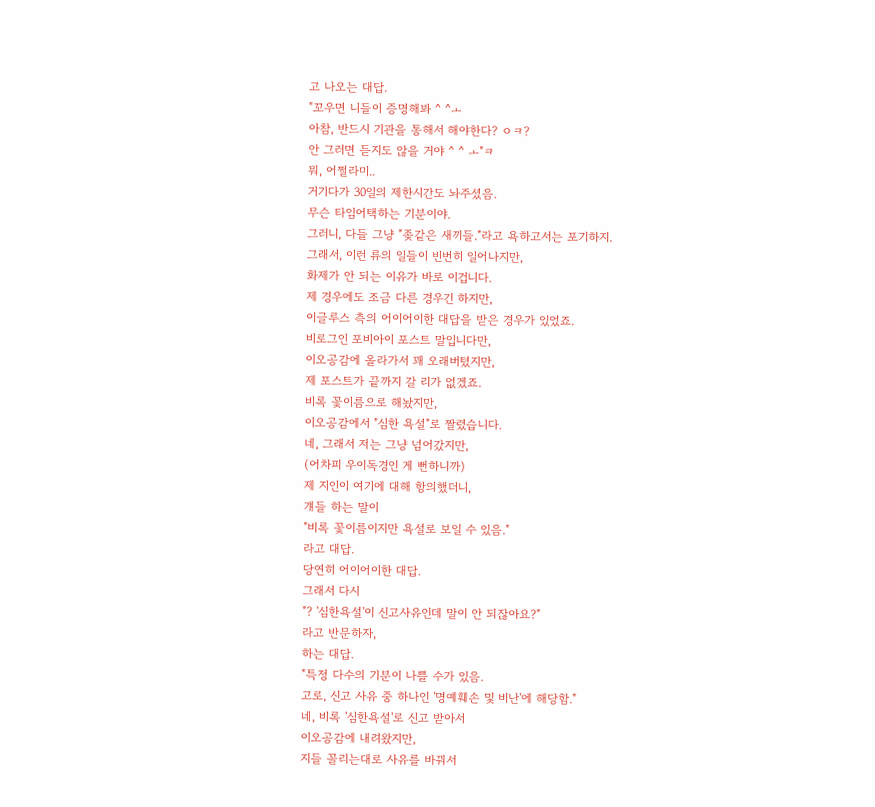고 나오는 대답.
"꼬우면 니들이 증명해봐 ^ ^ㅗ
아참, 반드시 기관을 통해서 해야한다? ㅇㅋ?
안 그러면 듣지도 않을 거야 ^ ^ ㅗ"ㅋ
뭐, 어쩔라미..
거기다가 30일의 제한시간도 놔주셨음.
무슨 타임어택하는 기분이야.
그러니, 다들 그냥 "좆같은 새끼들."라고 욕하고서는 포기하지.
그래서, 이런 류의 일들이 빈번히 일어나지만,
화제가 안 되는 이유가 바로 이겁니다.
제 경우에도 조금 다른 경우긴 하지만,
이글루스 측의 어이어이한 대답을 받은 경우가 있었죠.
비로그인 포비아이 포스트 말입니다만,
이오공감에 올라가서 꽤 오래버텼지만,
제 포스트가 끝까지 갈 리가 없겠죠.
비록 꽃이름으로 해놨지만,
이오공감에서 "심한 욕설"로 짤렸습니다.
네, 그래서 저는 그냥 넘어갔지만,
(어차피 우이독경인 게 뻔하니까)
제 지인이 여기에 대해 항의했더니,
걔들 하는 말이
"비록 꽃이름이지만 욕설로 보일 수 있음."
라고 대답.
당연히 어이어이한 대답.
그래서 다시
"? '심한욕설'이 신고사유인데 말이 안 되잖아요?"
라고 반문하자,
하는 대답.
"특정 다수의 기분이 나쁠 수가 있음.
고로, 신고 사유 중 하나인 '명예훼손 및 비난'에 해당함."
네, 비록 '심한욕설'로 신고 받아서
이오공감에 내려왔지만,
지들 꼴리는대로 사유를 바꿔서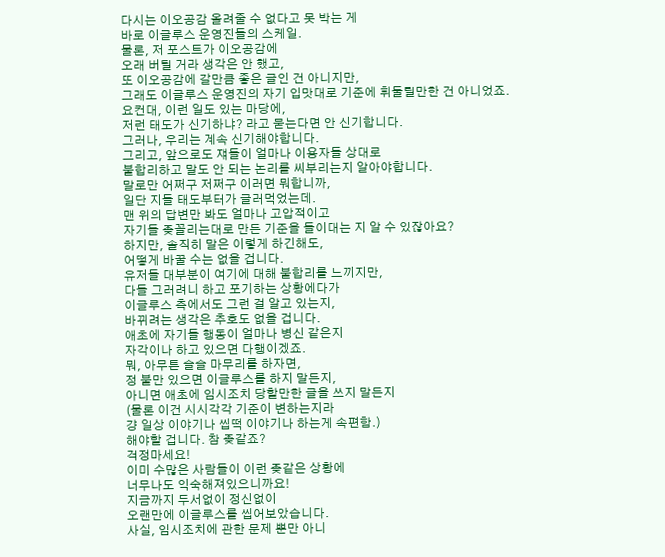다시는 이오공감 올려줄 수 없다고 못 박는 게
바로 이글루스 운영진들의 스케일.
물론, 저 포스트가 이오공감에
오래 버틸 거라 생각은 안 했고,
또 이오공감에 갈만큼 좋은 글인 건 아니지만,
그래도 이글루스 운영진의 자기 입맛대로 기준에 휘둘릴만한 건 아니었죠.
요컨대, 이런 일도 있는 마당에,
저런 태도가 신기하냐? 라고 묻는다면 안 신기합니다.
그러나, 우리는 계속 신기해야합니다.
그리고, 앞으로도 쟤들이 얼마나 이용자들 상대로
불합리하고 말도 안 되는 논리를 씨부리는지 알아야합니다.
말로만 어쩌구 저쩌구 이러면 뭐합니까,
일단 지들 태도부터가 글러먹었는데.
맨 위의 답변만 봐도 얼마나 고압적이고
자기들 좆꼴리는대로 만든 기준을 들이대는 지 알 수 있잖아요?
하지만, 솔직히 말은 이렇게 하긴해도,
어떻게 바꿀 수는 없을 겁니다.
유저들 대부분이 여기에 대해 불합리를 느끼지만,
다들 그러려니 하고 포기하는 상황에다가
이글루스 측에서도 그런 걸 알고 있는지,
바뀌려는 생각은 추호도 없을 겁니다.
애초에 자기들 행동이 얼마나 병신 같은지
자각이나 하고 있으면 다행이겠죠.
뭐, 아무튼 슬슬 마무리를 하자면,
정 불만 있으면 이글루스를 하지 말든지,
아니면 애초에 임시조치 당할만한 글을 쓰지 말든지
(물론 이건 시시각각 기준이 변하는지라
걍 일상 이야기나 씹떡 이야기나 하는게 속편함.)
해야할 겁니다. 참 좆같죠?
걱정마세요!
이미 수많은 사람들이 이런 좆같은 상황에
너무나도 익숙해져있으니까요!
지금까지 두서없이 정신없이
오랜만에 이글루스를 씹어보았습니다.
사실, 임시조치에 관한 문제 뿐만 아니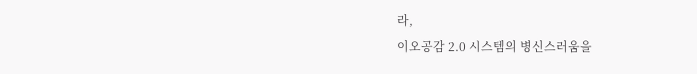라,
이오공감 2.0 시스템의 병신스러움을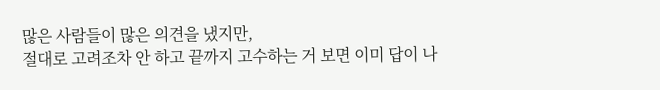많은 사람들이 많은 의견을 냈지만,
절대로 고려조차 안 하고 끝까지 고수하는 거 보면 이미 답이 나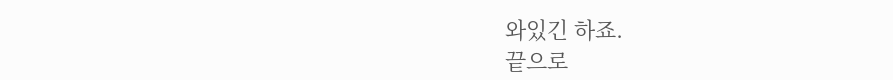와있긴 하죠.
끝으로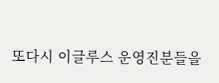또다시 이글루스 운영진분들을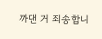까댄 거 죄송합니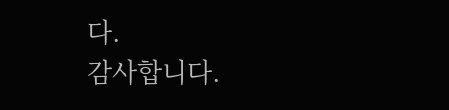다.
감사합니다.